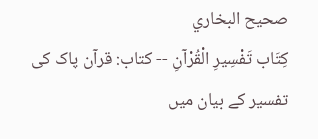صحيح البخاري
كِتَاب تَفْسِيرِ الْقُرْآنِ -- کتاب: قرآن پاک کی تفسیر کے بیان میں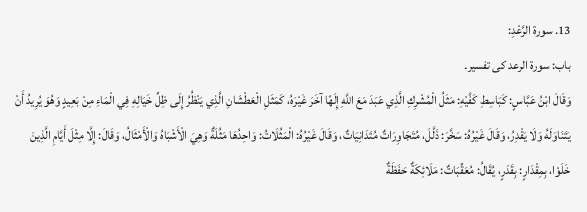13. سورة الرَّعْدِ:
باب: سورۃ الرعد کی تفسیر۔
وَقَالَ ابْنُ عَبَّاسٍ: كَبَاسِطِ كَفَّيْهِ: مَثَلُ الْمُشْرِكِ الَّذِي عَبَدَ مَعَ اللَّهِ إِلَهًا آخَرَ غَيْرَهُ، كَمَثَلِ الْعَطْشَانِ الَّذِي يَنْظُرُ إِلَى ظِلِّ خَيَالِهِ فِي الْمَاءِ مِنْ بَعِيدٍ وَهُوَ يُرِيدُ أَنْ يَتَنَاوَلَهُ وَلَا يَقْدِرُ، وَقَالَ غَيْرُهُ: سَخَّرَ: ذَلَّلَ، مُتَجَاوِرَاتٌ مُتَدَانِيَاتٌ، وَقَالَ غَيْرُهُ: الْمَثُلَاتُ: وَاحِدُهَا مَثُلَةٌ وَهِيَ الْأَشْبَاهُ وَالْأَمْثَالُ، وَقَالَ: إِلَّا مِثْلَ أَيَّامِ الَّذِينَ خَلَوْا، بِمِقْدَارٍ: بِقَدَرٍ، يُقَالُ: مُعَقِّبَاتٌ: مَلَائِكَةٌ حَفَظَةٌ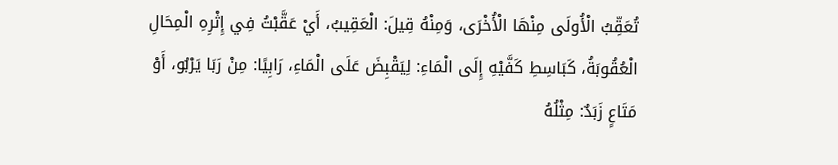تُعَقِّبُ الْأُولَى مِنْهَا الْأُخْرَى، وَمِنْهُ قِيلَ: الْعَقِيبُ، أَيْ عَقَّبْتُ فِي إِثْرِهِ الْمِحَالِ الْعُقُوبَةُ، كَبَاسِطِ كَفَّيْهِ إِلَى الْمَاءِ: لِيَقْبِضَ عَلَى الْمَاءِ، رَابِيًا: مِنْ رَبَا يَرْبُو، أَوْ مَتَاعٍ زَبَدٌ: مِثْلُهُ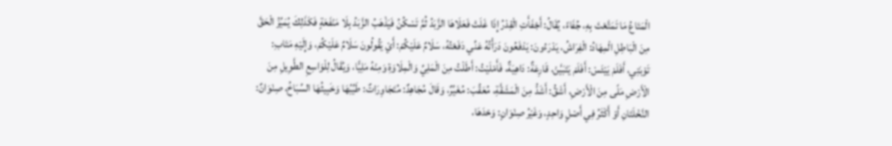الْمَتَاعُ مَا تَمَتَّعْتَ بِهِ، جُفَاءً، يُقَالُ: أَجْفَأَتِ الْقِدْرُ إِذَا غَلَتْ فَعَلَاهَا الزَّبَدُ ثُمَّ تَسْكُنُ فَيَذْهَبُ الزَّبَدُ بِلَا مَنْفَعَةٍ فَكَذَلِكَ يُمَيِّزُ الْحَقَّ مِنَ الْبَاطِلِ الْمِهَادُ: الْفِرَاشُ، يَدْرَءُونَ: يَدْفَعُونَ دَرَأْتُهُ عَنِّي دَفَعْتُهُ، سَلَامٌ عَلَيْكُمْ: أَيْ يَقُولُونَ سَلَامٌ عَلَيْكُمْ، وَإِلَيْهِ مَتَابِ: تَوْبَتِي، أَفَلَمْ يَيْئَسْ: أَفَلَمْ يَتَبَيَّنْ، قَارِعَةٌ: دَاهِيَةٌ، فَأَمْلَيْتُ: أَطَلْتُ مِنَ الْمَلِيِّ وَالْمِلَاوَةِ وَمِنْهُ مَلِيًّا، وَيُقَالُ لِلْوَاسِعِ الطَّوِيلِ مِنَ الْأَرْضِ مَلًى مِنَ الْأَرْضِ، أَشَقُّ: أَشَدُّ مِنَ الْمَشَقَّةِ، مُعَقِّبَ: مُغَيِّرٌ، وَقَالَ مُجَاهِدٌ: مُتَجَاوِرَاتٌ: طَيِّبُهَا وَخَبِيثُهَا السِّبَاخُ، صِنْوَانٌ: النَّخْلَتَانِ أَوْ أَكْثَرُ فِي أَصْلٍ وَاحِدٍ، وَغَيْرُ صِنْوَانٍ: وَحْدَهَا،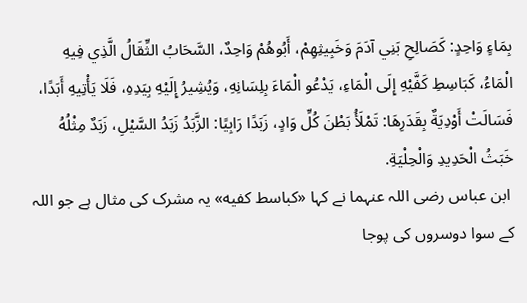بِمَاءٍ وَاحِدٍ: كَصَالِحِ بَنِي آدَمَ وَخَبِيثِهِمْ، أَبُوهُمْ وَاحِدٌ، السَّحَابُ الثِّقَالُ الَّذِي فِيهِ الْمَاءُ، كَبَاسِطِ كَفَّيْهِ إِلَى الْمَاءِ، يَدْعُو الْمَاءَ بِلِسَانِهِ، وَيُشِيرُ إِلَيْهِ بِيَدِهِ، فَلَا يَأْتِيهِ أَبَدًا، فَسَالَتْ أَوْدِيَةٌ بِقَدَرِهَا: تَمْلَأُ بَطْنَ كُلِّ وَادٍ، زَبَدًا رَابِيًا: الزَّبَدُ زَبَدُ السَّيْلِ، زَبَدٌ مِثْلُهُ خَبَثُ الْحَدِيدِ وَالْحِلْيَةِ.
 ابن عباس رضی اللہ عنہما نے کہا «كباسط كفيه» یہ مشرک کی مثال ہے جو اللہ کے سوا دوسروں کی پوجا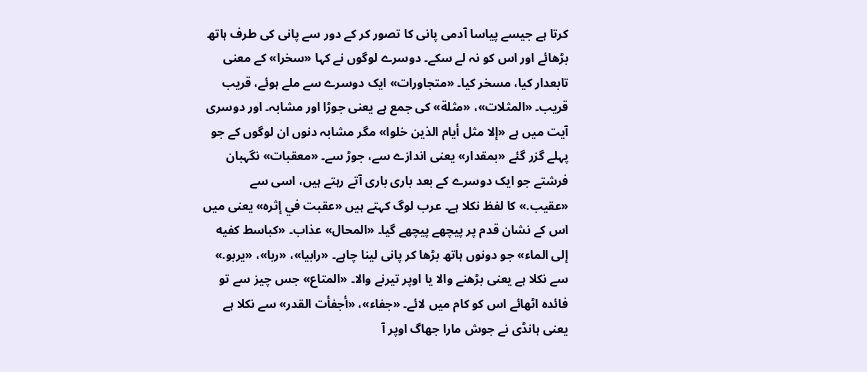کرتا ہے جیسے پیاسا آدمی پانی کا تصور کر کے دور سے پانی کی طرف ہاتھ بڑھائے اور اس کو نہ لے سکے۔ دوسرے لوگوں نے کہا «سخرا» کے معنی تابعدار کیا، مسخر کیا۔ «متجاورات» ایک دوسرے سے ملے ہوئے، قریب قریب۔ «المثلات»، «مثلة» کی جمع ہے یعنی جوڑا اور مشابہ۔ اور دوسری آیت میں ہے «إلا مثل أيام الذين خلوا» مگر مشابہ دنوں ان لوگوں کے جو پہلے گزر گئے «بمقدار» یعنی اندازے سے، جوڑ سے۔ «معقبات» نگہبان فرشتے جو ایک دوسرے کے بعد باری باری آتے رہتے ہیں، اسی سے «عقيب.» کا لفظ نکلا ہے۔ عرب لوگ کہتے ہیں «عقبت في إثره» یعنی میں اس کے نشان قدم پر پیچھے پیچھے گیا۔ «المحال» عذاب۔ «كباسط كفيه إلى الماء» جو دونوں ہاتھ بڑھا کر پانی لینا چاہے۔ «رابيا»، «ربا»، «يربو.» سے نکلا ہے یعنی بڑھنے والا یا اوپر تیرنے والا۔ «المتاع» جس چیز سے تو فائدہ اٹھائے اس کو کام میں لائے۔ «جفاء»، «أجفأت القدر» سے نکلا ہے یعنی ہانڈی نے جوش مارا جھاگ اوپر آ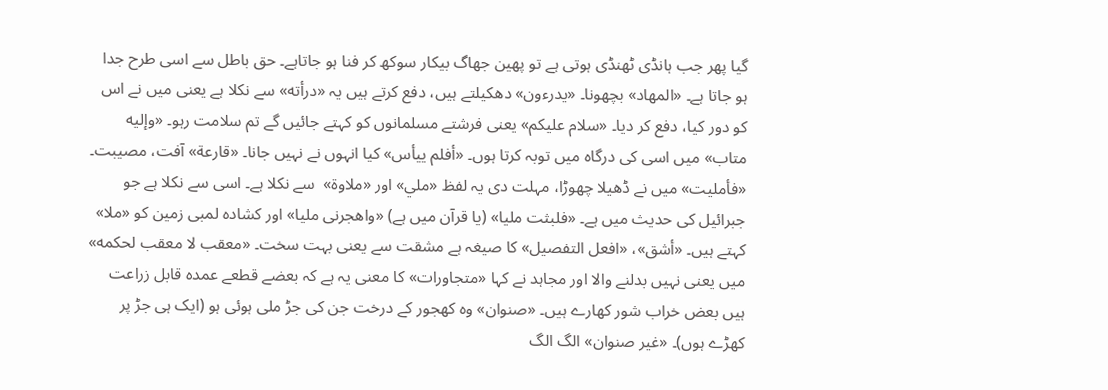گیا پھر جب ہانڈی ٹھنڈی ہوتی ہے تو پھین جھاگ بیکار سوکھ کر فنا ہو جاتاہے۔ حق باطل سے اسی طرح جدا ہو جاتا ہے۔ «المهاد» بچھونا۔ «يدرءون» دھکیلتے ہیں، دفع کرتے ہیں یہ «درأته» سے نکلا ہے یعنی میں نے اس کو دور کیا، دفع کر دیا۔ «سلام عليكم» یعنی فرشتے مسلمانوں کو کہتے جائیں گے تم سلامت رہو۔ «وإليه متاب» میں اسی کی درگاہ میں توبہ کرتا ہوں۔ «أفلم ييأس» کیا انہوں نے نہیں جانا۔ «قارعة» آفت، مصیبت۔ «فأمليت» میں نے ڈھیلا چھوڑا، مہلت دی یہ لفظ «ملي» اور «ملاوة»  سے نکلا ہے۔ اسی سے نکلا ہے جو جبرائیل کی حدیث میں ہے۔ «فلبثت مليا» (یا قرآن میں ہے) «واهجرنى مليا» اور کشادہ لمبی زمین کو «ملا» کہتے ہیں۔ «أشق»، «افعل التفصيل» کا صیغہ ہے مشقت سے یعنی بہت سخت۔ «معقب لا معقب لحكمه» میں یعنی نہیں بدلنے والا اور مجاہد نے کہا «متجاورات» کا معنی یہ ہے کہ بعضے قطعے عمدہ قابل زراعت ہیں بعض خراب شور کھارے ہیں۔ «صنوان» وہ کھجور کے درخت جن کی جڑ ملی ہوئی ہو (ایک ہی جڑ پر کھڑے ہوں)۔ «غير صنوان» الگ الگ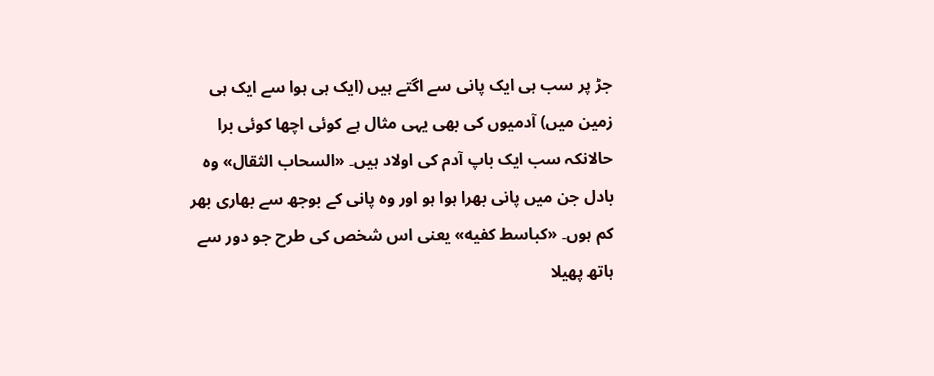جڑ پر سب ہی ایک پانی سے اگتے ہیں (ایک ہی ہوا سے ایک ہی زمین میں) آدمیوں کی بھی یہی مثال ہے کوئی اچھا کوئی برا حالانکہ سب ایک باپ آدم کی اولاد ہیں۔ «السحاب الثقال» وہ بادل جن میں پانی بھرا ہوا ہو اور وہ پانی کے بوجھ سے بھاری بھر کم ہوں۔ «كباسط كفيه» یعنی اس شخص کی طرح جو دور سے ہاتھ پھیلا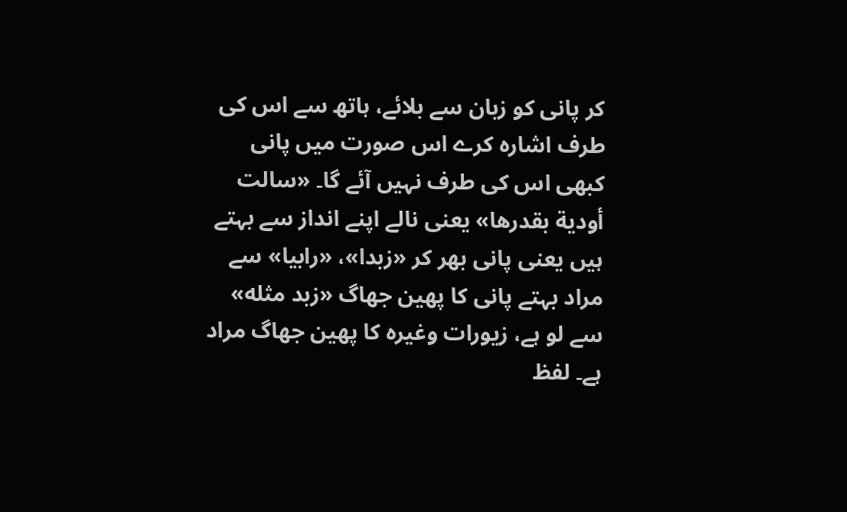کر پانی کو زبان سے بلائے، ہاتھ سے اس کی طرف اشارہ کرے اس صورت میں پانی کبھی اس کی طرف نہیں آئے گا۔ «سالت أودية بقدرها» یعنی نالے اپنے انداز سے بہتے ہیں یعنی پانی بھر کر «زبدا»، «رابيا» سے مراد بہتے پانی کا پھین جھاگ «زبد مثله» سے لو ہے، زیورات وغیرہ کا پھین جھاگ مراد ہے۔ لفظ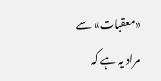«معقبات» سے مراد یہ ہے کہ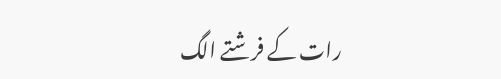رات کے فرشتے الگ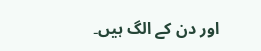اور دن کے الگ ہیں۔